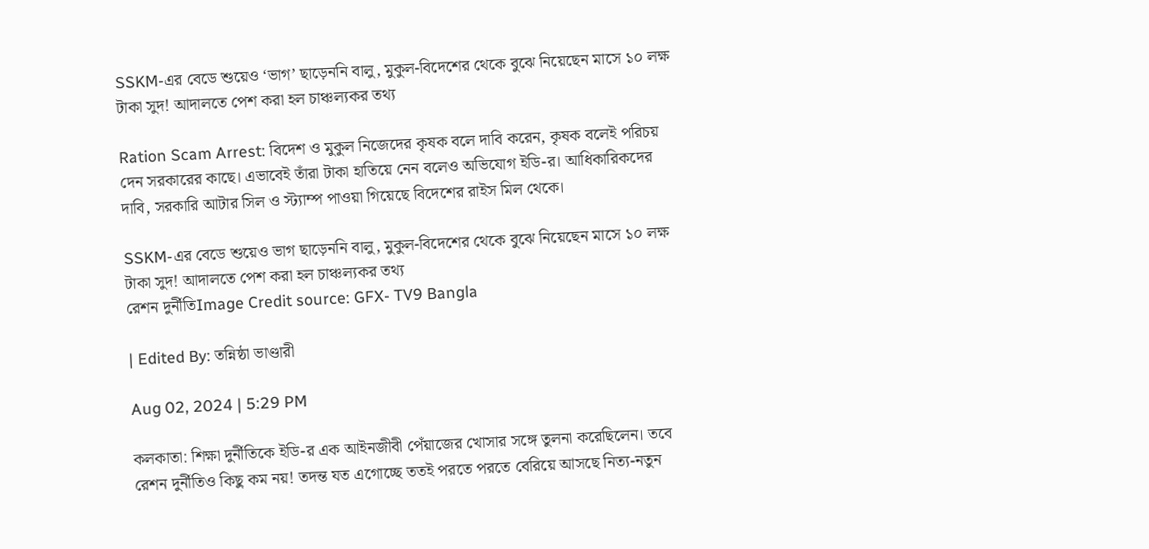SSKM-এর বেডে শুয়েও ‘ভাগ’ ছাড়েননি বালু, মুকুল-বিদেশের থেকে বুঝে নিয়েছেন মাসে ১০ লক্ষ টাকা সুদ! আদালতে পেশ করা হল চাঞ্চল্যকর তথ্য

Ration Scam Arrest: বিদেশ ও মুকুল নিজেদের কৃষক বলে দাবি করেন, কৃষক বলেই পরিচয় দেন সরকারের কাছে। এভাবেই তাঁরা টাকা হাতিয়ে নেন বলেও অভিযোগ ইডি-র। আধিকারিকদের দাবি, সরকারি আটার সিল ও স্ট্যাম্প পাওয়া গিয়েছে বিদেশের রাইস মিল থেকে।

SSKM-এর বেডে শুয়েও ভাগ ছাড়েননি বালু, মুকুল-বিদেশের থেকে বুঝে নিয়েছেন মাসে ১০ লক্ষ টাকা সুদ! আদালতে পেশ করা হল চাঞ্চল্যকর তথ্য
রেশন দুর্নীতিImage Credit source: GFX- TV9 Bangla

| Edited By: তন্নিষ্ঠা ভাণ্ডারী

Aug 02, 2024 | 5:29 PM

কলকাতা: শিক্ষা দুর্নীতিকে ইডি-র এক আইনজীবী পেঁয়াজের খোসার সঙ্গে তুলনা করেছিলেন। তবে রেশন দুর্নীতিও কিছু কম নয়! তদন্ত যত এগোচ্ছে ততই পরতে পরতে বেরিয়ে আসছে নিত্য-নতুন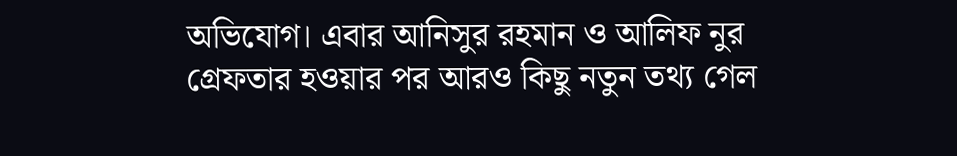অভিযোগ। এবার আনিসুর রহমান ও আলিফ নুর গ্রেফতার হওয়ার পর আরও কিছু নতুন তথ্য গেল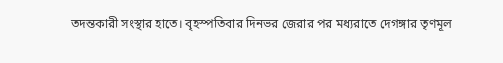তদন্তকারী সংস্থার হাতে। বৃহস্পতিবার দিনভর জেরার পর মধ্যরাতে দেগঙ্গার তৃণমূল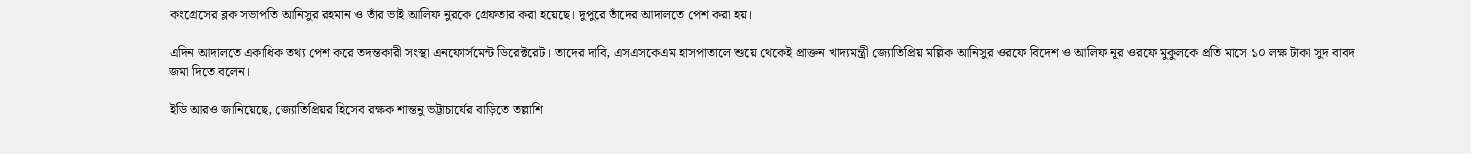কংগ্রেসের ব্লক সভাপতি আনিসুর রহমান ও তাঁর ভাই আলিফ নুরকে গ্রেফতার করা হয়েছে। দুপুরে তাঁদের আদালতে পেশ করা হয়।

এদিন আদালতে একাধিক তথ্য পেশ করে তদন্তকারী সংস্থা এনফোর্সমেন্ট ডিরেক্টরেট। তাদের দাবি, এসএসকেএম হাসপাতালে শুয়ে থেকেই প্রাক্তন খাদ্যমন্ত্রী জ্যোতিপ্রিয় মল্লিক আনিসুর ওরফে বিদেশ ও আলিফ নূর ওরফে মুকুলকে প্রতি মাসে ১০ লক্ষ টাকা সুদ বাবদ জমা দিতে বলেন।

ইডি আরও জানিয়েছে, জ্যোতিপ্রিয়র হিসেব রক্ষক শান্তনু ভট্টাচার্যের বাড়িতে তল্লাশি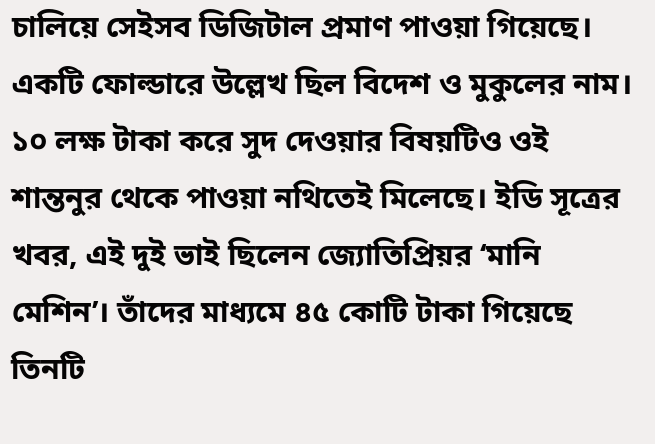চালিয়ে সেইসব ডিজিটাল প্রমাণ পাওয়া গিয়েছে। একটি ফোল্ডারে উল্লেখ ছিল বিদেশ ও মুকুলের নাম। ১০ লক্ষ টাকা করে সুদ দেওয়ার বিষয়টিও ওই শান্তনুর থেকে পাওয়া নথিতেই মিলেছে। ইডি সূত্রের খবর, এই দুই ভাই ছিলেন জ্যোতিপ্রিয়র ‘মানি মেশিন’। তাঁদের মাধ্যমে ৪৫ কোটি টাকা গিয়েছে তিনটি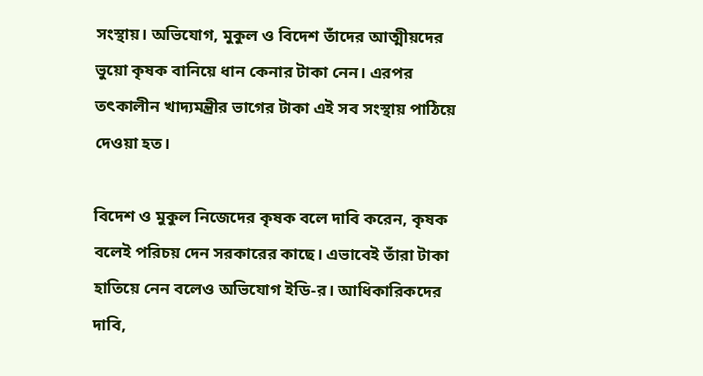সংস্থায়। অভিযোগ, মুকুল ও বিদেশ তাঁদের আত্মীয়দের ভুয়ো কৃষক বানিয়ে ধান কেনার টাকা নেন। এরপর তৎকালীন খাদ্যমন্ত্রীর ভাগের টাকা এই সব সংস্থায় পাঠিয়ে দেওয়া হত।

বিদেশ ও মুকুল নিজেদের কৃষক বলে দাবি করেন, কৃষক বলেই পরিচয় দেন সরকারের কাছে। এভাবেই তাঁরা টাকা হাতিয়ে নেন বলেও অভিযোগ ইডি-র। আধিকারিকদের দাবি,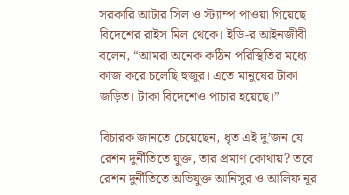সরকারি আটার সিল ও স্ট্যাম্প পাওয়া গিয়েছে বিদেশের রাইস মিল থেকে। ইডি-র আইনজীবী বলেন, “আমরা অনেক কঠিন পরিস্থিতির মধ্যে কাজ করে চলেছি হুজুর। এতে মানুষের টাকা জড়িত। টাকা বিদেশেও পাচার হয়েছে।”

বিচারক জানতে চেয়েছেন, ধৃত এই দু’জন যে রেশন দুর্নীতিতে যুক্ত, তার প্রমাণ কোথায়? তবে রেশন দুর্নীতিতে অভিযুক্ত আনিসুর ও আলিফ নূর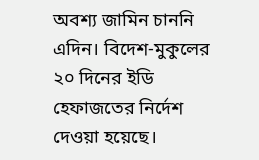অবশ্য জামিন চাননি এদিন। বিদেশ-মুকুলের ২০ দিনের ইডি হেফাজতের নির্দেশ দেওয়া হয়েছে।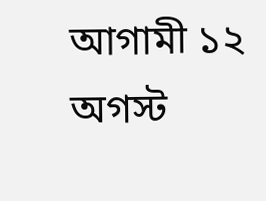আগামী ১২ অগস্ট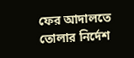ফের আদালতে তোলার নির্দেশ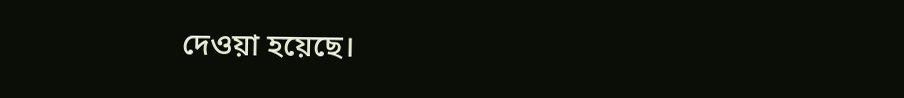দেওয়া হয়েছে।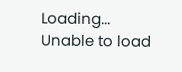Loading...
Unable to load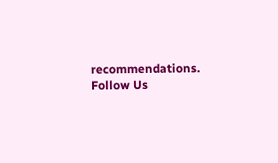recommendations.
Follow Us